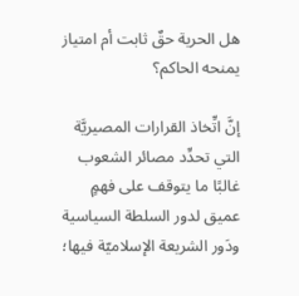هل الحرية حقٌ ثابت أم امتياز يمنحه الحاكم؟

إنَّ اتِّخاذ القرارات المصيريَّة التي تحدِّد مصائر الشعوب غالبًا ما يتوقف على فهمٍ عميق لدور السلطة السياسية ودَور الشريعة الإسلاميّة فيها؛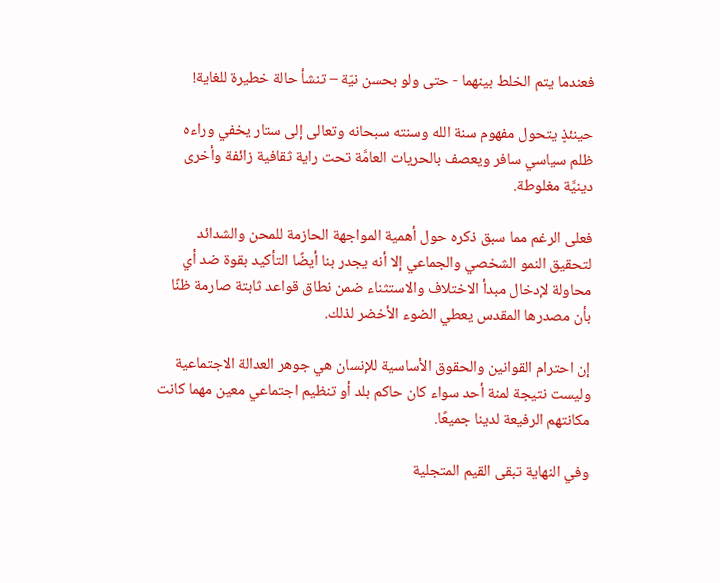فعندما يتم الخلط بينهما - حتى ولو بحسن نيّة – تنشأ حالة خطيرة للغاية!

حينئذٍ يتحول مفهوم سنة الله وسنته سبحانه وتعالى إلى ستار يخفي وراءه ظلم سياسي سافر ويعصف بالحريات العامَّة تحت راية ثقافية زائفة وأخرى دينيَّة مغلوطة.

فعلى الرغم مما سبق ذكره حول أهمية المواجهة الحازمة للمحن والشدائد لتحقيق النمو الشخصي والجماعي إلا أنه يجدر بنا أيضًا التأكيد بقوة ضد أي محاولة لإدخال مبدأ الاختلاف والاستثناء ضمن نطاق قواعد ثابتة صارمة ظنًا بأن مصدرها المقدس يعطي الضوء الأخضر لذلك.

إن احترام القوانين والحقوق الأساسية للإنسان هي جوهر العدالة الاجتماعية وليست نتيجة لمنة أحد سواء كان حاكم بلد أو تنظيم اجتماعي معين مهما كانت مكانتهم الرفيعة لدينا جميعًا.

وفي النهاية تبقى القيم المتجلية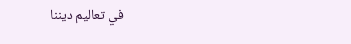في تعاليم ديننا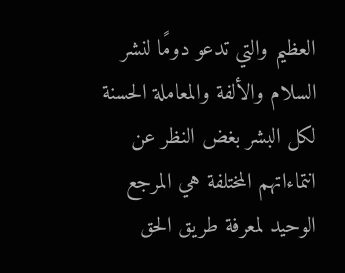العظيم والتي تدعو دومًا لنشر السلام والألفة والمعاملة الحسنة لكل البشر بغض النظر عن انتماءاتهم المختلفة هي المرجع الوحيد لمعرفة طريق الحق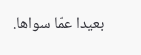بعيدا عمّا سواها.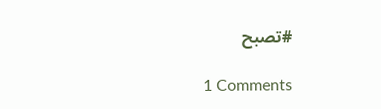#تصبح

1 Comments